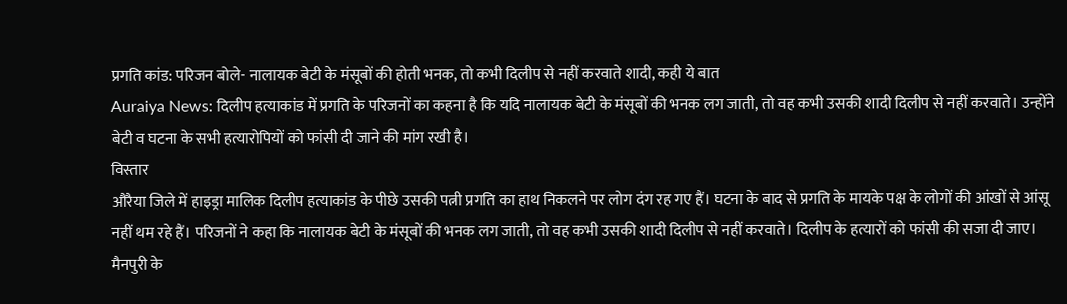प्रगति कांड: परिजन बोले- नालायक बेटी के मंसूबों की होती भनक, तो कभी दिलीप से नहीं करवाते शादी, कही ये बात
Auraiya News: दिलीप हत्याकांड में प्रगति के परिजनों का कहना है कि यदि नालायक बेटी के मंसूबों की भनक लग जाती, तो वह कभी उसकी शादी दिलीप से नहीं करवाते। उन्होंने बेटी व घटना के सभी हत्यारोपियों को फांसी दी जाने की मांग रखी है।
विस्तार
औरैया जिले में हाइड्रा मालिक दिलीप हत्याकांड के पीछे उसकी पत्नी प्रगति का हाथ निकलने पर लोग दंग रह गए हैं। घटना के बाद से प्रगति के मायके पक्ष के लोगों की आंखों से आंसू नहीं थम रहे हैं। परिजनों ने कहा कि नालायक बेटी के मंसूबों की भनक लग जाती, तो वह कभी उसकी शादी दिलीप से नहीं करवाते। दिलीप के हत्यारों को फांसी की सजा दी जाए।
मैनपुरी के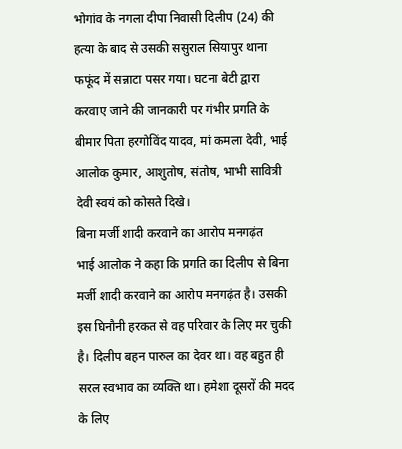भोगांव के नगला दीपा निवासी दिलीप (24) की हत्या के बाद से उसकी ससुराल सियापुर थाना फफूंद में सन्नाटा पसर गया। घटना बेटी द्वारा करवाए जाने की जानकारी पर गंभीर प्रगति के बीमार पिता हरगोविंद यादव, मां कमला देवी, भाई आलोक कुमार, आशुतोष, संतोष, भाभी सावित्री देवी स्वयं को कोसते दिखे।
बिना मर्जी शादी करवाने का आरोप मनगढ़ंत
भाई आलोक ने कहा कि प्रगति का दिलीप से बिना मर्जी शादी करवाने का आरोप मनगढ़ंत है। उसकी इस घिनौनी हरकत से वह परिवार के लिए मर चुकी है। दिलीप बहन पारुल का देवर था। वह बहुत ही सरल स्वभाव का व्यक्ति था। हमेशा दूसरों की मदद के लिए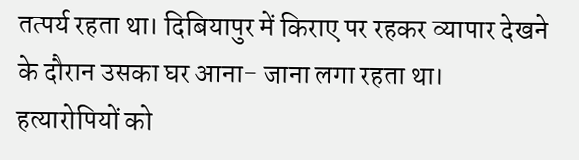तत्पर्य रहता था। दिबियापुर में किराए पर रहकर व्यापार देखने के दौरान उसका घर आना- जाना लगा रहता था।
हत्यारोपियों को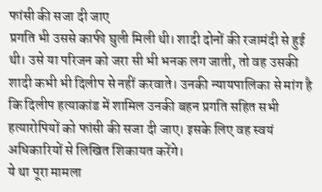फांसी की सजा दी जाए
प्रगति भी उससे काफी घुली मिली थी। शादी दोनों की रजामंदी से हुई थी। उसे या परिजन को जरा सी भी भनक लग जाती, तो वह उसकी शादी कभी भी दिलीप से नहीं करवाते। उनकी न्यायपालिका से मांग है कि दिलीप हत्याकांड में शामिल उनकी बहन प्रगति सहित सभी हत्यारोपियों को फांसी की सजा दी जाए। इसके लिए वह स्वयं अधिकारियों से लिखित शिकायत करेंगे।
ये था पूरा मामला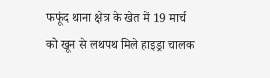फफूंद थाना क्षेत्र के खेत में 19 मार्च को खून से लथपथ मिले हाइड्रा चालक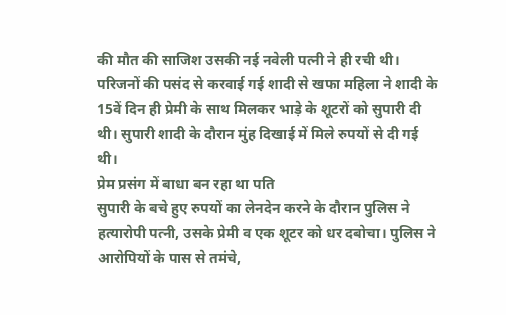की मौत की साजिश उसकी नई नवेली पत्नी ने ही रची थी। परिजनों की पसंद से करवाई गई शादी से खफा महिला ने शादी के 15वें दिन ही प्रेमी के साथ मिलकर भाड़े के शूटरों को सुपारी दी थी। सुपारी शादी के दौरान मुंह दिखाई में मिले रुपयों से दी गई थी।
प्रेम प्रसंग में बाधा बन रहा था पति
सुपारी के बचे हुए रुपयों का लेनदेन करने के दौरान पुलिस ने हत्यारोपी पत्नी, उसके प्रेमी व एक शूटर को धर दबोचा। पुलिस ने आरोपियों के पास से तमंचे,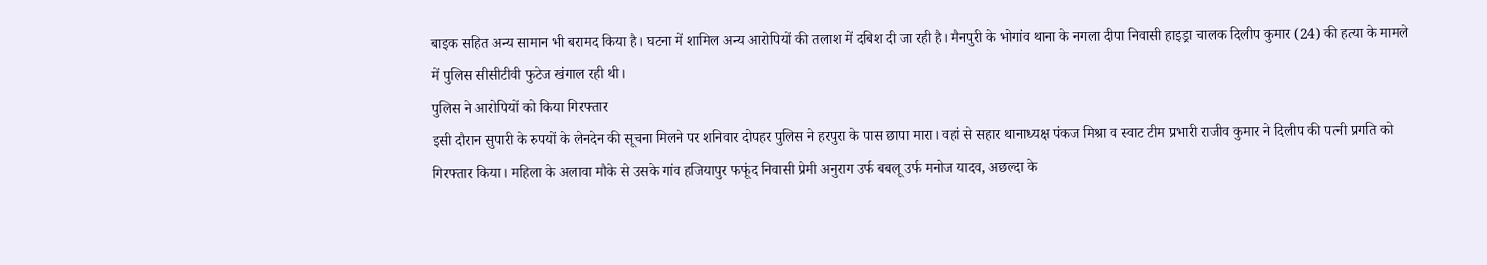बाइक सहित अन्य सामान भी बरामद किया है। घटना में शामिल अन्य आरोपियों की तलाश में दबिश दी जा रही है। मैनपुरी के भोगांव थाना के नगला दीपा निवासी हाइड्रा चालक दिलीप कुमार (24) की हत्या के मामले में पुलिस सीसीटीवी फुटेज खंगाल रही थी।
पुलिस ने आरोपियों को किया गिरफ्तार
इसी दौरान सुपारी के रुपयों के लेनदेन की सूचना मिलने पर शनिवार दोपहर पुलिस ने हरपुरा के पास छापा मारा। वहां से सहार थानाध्यक्ष पंकज मिश्रा व स्वाट टीम प्रभारी राजीव कुमार ने दिलीप की पत्नी प्रगति को गिरफ्तार किया। महिला के अलावा मौके से उसके गांव हजियापुर फफूंद निवासी प्रेमी अनुराग उर्फ बबलू उर्फ मनोज यादव, अछल्दा के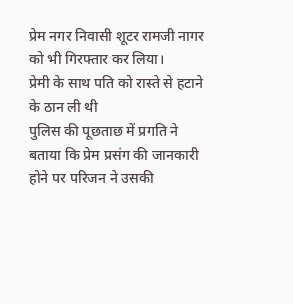प्रेम नगर निवासी शूटर रामजी नागर को भी गिरफ्तार कर लिया।
प्रेमी के साथ पति को रास्ते से हटाने के ठान ली थी
पुलिस की पूछताछ में प्रगति ने बताया कि प्रेम प्रसंग की जानकारी होने पर परिजन ने उसकी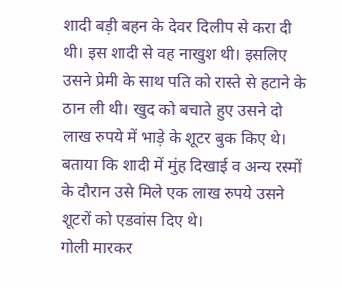शादी बड़ी बहन के देवर दिलीप से करा दी थी। इस शादी से वह नाखुश थी। इसलिए उसने प्रेमी के साथ पति को रास्ते से हटाने के ठान ली थी। खुद को बचाते हुए उसने दो लाख रुपये में भाड़े के शूटर बुक किए थे। बताया कि शादी में मुंह दिखाई व अन्य रस्मों के दौरान उसे मिले एक लाख रुपये उसने शूटरों को एडवांस दिए थे।
गोली मारकर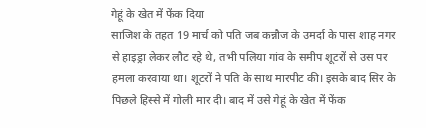गेहूं के खेत में फेंक दिया
साजिश के तहत 19 मार्च को पति जब कन्नौज के उमर्दा के पास शाह नगर से हाइड्रा लेकर लौट रहे थे, तभी पलिया गांव के समीप शूटरों से उस पर हमला करवाया था। शूटरों ने पति के साथ मारपीट की। इसके बाद सिर के पिछले हिस्से में गोली मार दी। बाद में उसे गेहूं के खेत में फेंक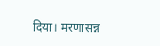दिया। मरणासन्न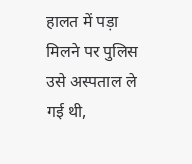हालत में पड़ा मिलने पर पुलिस उसे अस्पताल ले गई थी,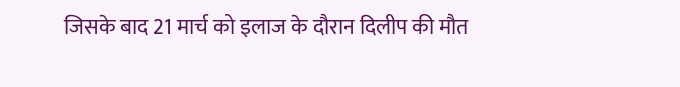जिसके बाद 21 मार्च को इलाज के दौरान दिलीप की मौत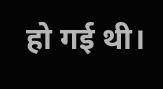हो गई थी।